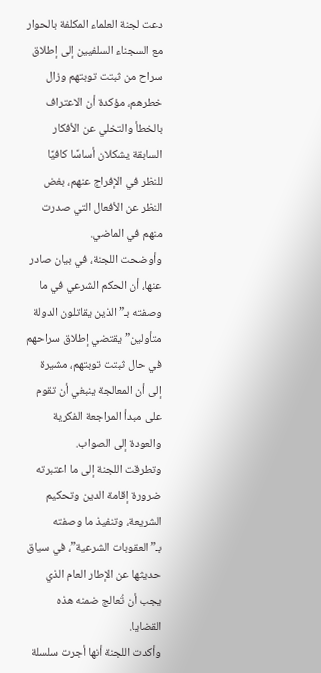دعت لجنة العلماء المكلفة بالحوار مع السجناء السلفيين إلى إطلاق سراح من ثبتت توبتهم وزال خطرهم، مؤكدة أن الاعتراف بالخطأ والتخلي عن الأفكار السابقة يشكلان أساسًا كافيًا للنظر في الإفراج عنهم، بغض النظر عن الأفعال التي صدرت منهم في الماضي.
وأوضحت اللجنة، في بيان صادر عنها، أن الحكم الشرعي في ما وصفته بـ”الذين يقاتلون الدولة متأولين” يقتضي إطلاق سراحهم في حال ثبتت توبتهم، مشيرة إلى أن المعالجة ينبغي أن تقوم على مبدأ المراجعة الفكرية والعودة إلى الصواب.
وتطرقت اللجنة إلى ما اعتبرته ضرورة إقامة الدين وتحكيم الشريعة، وتنفيذ ما وصفته بـ”العقوبات الشرعية”، في سياق حديثها عن الإطار العام الذي يجب أن تُعالج ضمنه هذه القضايا.
وأكدت اللجنة أنها أجرت سلسلة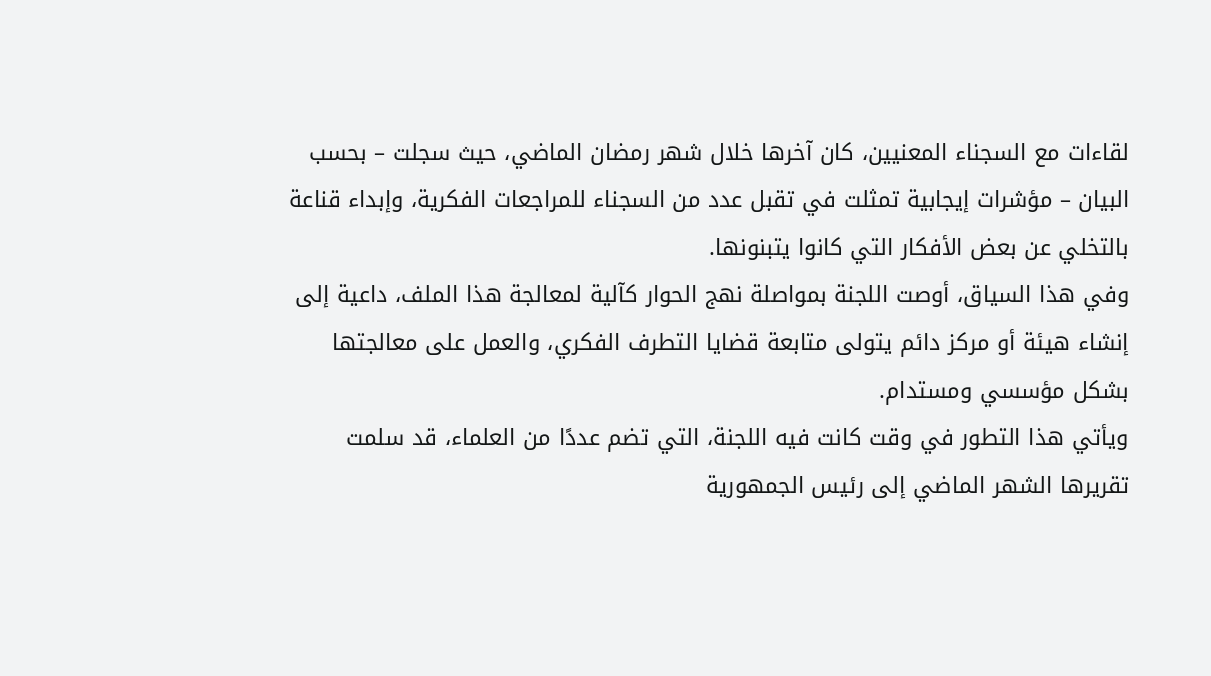لقاءات مع السجناء المعنيين، كان آخرها خلال شهر رمضان الماضي، حيث سجلت – بحسب البيان – مؤشرات إيجابية تمثلت في تقبل عدد من السجناء للمراجعات الفكرية، وإبداء قناعة بالتخلي عن بعض الأفكار التي كانوا يتبنونها.
وفي هذا السياق، أوصت اللجنة بمواصلة نهج الحوار كآلية لمعالجة هذا الملف، داعية إلى إنشاء هيئة أو مركز دائم يتولى متابعة قضايا التطرف الفكري، والعمل على معالجتها بشكل مؤسسي ومستدام.
ويأتي هذا التطور في وقت كانت فيه اللجنة، التي تضم عددًا من العلماء، قد سلمت تقريرها الشهر الماضي إلى رئيس الجمهورية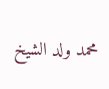محمد ولد الشيخ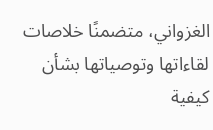الغزواني، متضمنًا خلاصات لقاءاتها وتوصياتها بشأن كيفية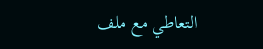التعاطي مع ملف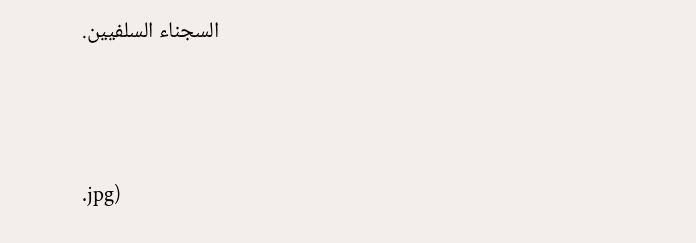السجناء السلفيين.





.jpg)